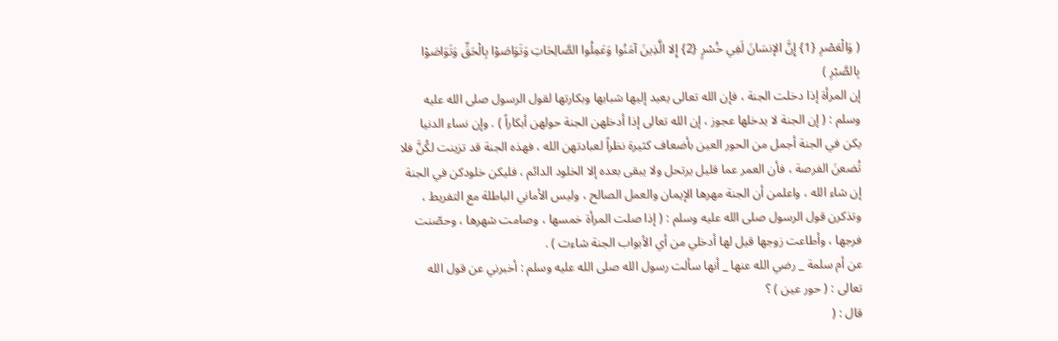( وَالْعَصْرِ {1} إِنَّ الإنسَانَ لَفِي خُسْرٍ {2} إِلا الَّذِينَ آمَنُوا وَعَمِلُوا الصَّالِحَاتِ وَتَوَاصَوْا بِالْحَقِّ وَتَوَاصَوْا بِالصَّبْرِ )
إن المرأة إذا دخلت الجنة ، فإن الله تعالى يعيد إليها شبابها وبكارتها لقول الرسول صلى الله عليه وسلم : ( إن الجنة لا يدخلها عجوز ، إن الله تعالى إذا أدخلهن الجنة حولهن أبكاراً ) . وإن نساء الدنيا يكن في الجنة أجمل من الحور العين بأضعاف كثيرة نظراً لعبادتهن الله ، فهذه الجنة قد تزينت لكُنَّ فلا تُضعنَ الفرصة ، فأن العمر عما قليل يرتحل ولا يبقى بعده إلا الخلود الدائم ، فليكن خلودكن في الجنة إن شاء الله ، واعلمن أن الجنة مهرها الإيمان والعمل الصالح ، وليس الأماني الباطلة مع التفريط ، وتذكرن قول الرسول صلى الله عليه وسلم : ( إذا صلت المرأة خمسها ، وصامت شهرها ، وحصّنت فرجها ، وأطاعت زوجها قيل لها أدخلي من أي الأبواب الجنة شاءت ) .
عن أم سلمة _ رضي الله عنها _ أنها سألت رسول الله صلى الله عليه وسلم : أخبرني عن قول الله تعالى : ( حور عين ) ؟
قال : (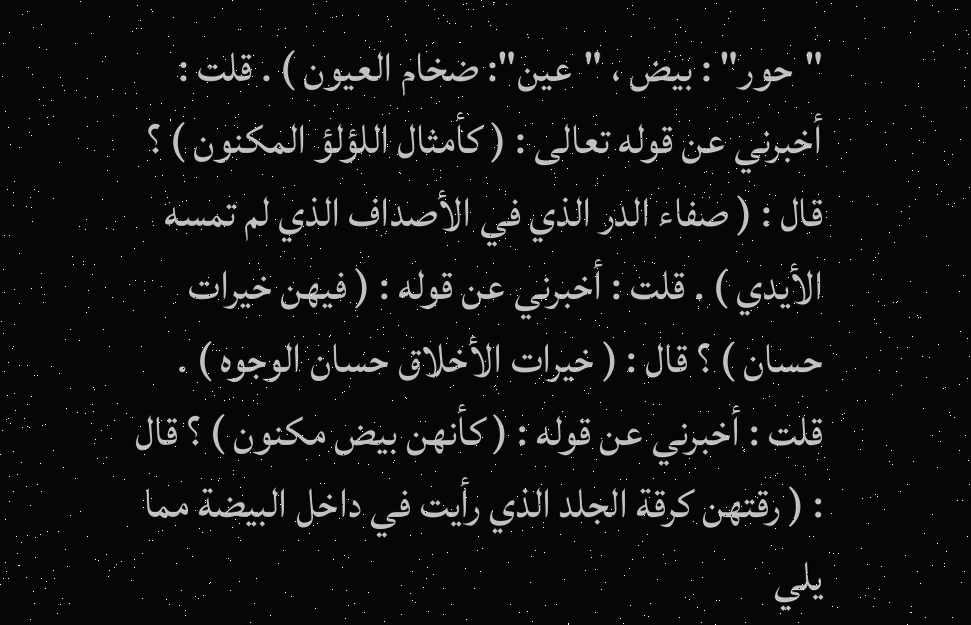"حور" : بيض ، "عين": ضخام العيون ) . قلت : أخبرني عن قوله تعالى : ( كأمثال اللؤلؤ المكنون ) ؟ قال : ( صفاء الدر الذي في الأصداف الذي لم تمسه الأيدي ) . قلت : أخبرني عن قوله : ( فيهن خيرات حسان ) ؟ قال : ( خيرات الأخلاق حسان الوجوه ) . قلت : أخبرني عن قوله : ( كأنهن بيض مكنون ) ؟ قال : ( رقتهن كرقة الجلد الذي رأيت في داخل البيضة مما يلي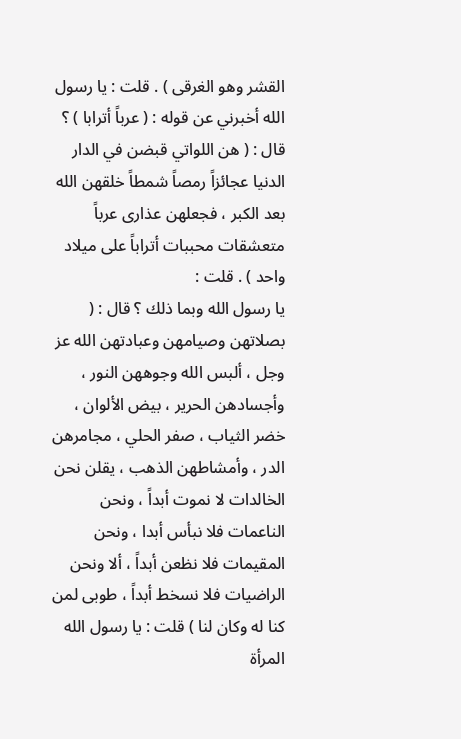القشر وهو الغرقى ) . قلت : يا رسول الله أخبرني عن قوله : ( عرباً أترابا ) ؟ قال : ( هن اللواتي قبضن في الدار الدنيا عجائزاً رمصاً شمطاً خلقهن الله بعد الكبر ، فجعلهن عذارى عرباً متعشقات محببات أتراباً على ميلاد واحد ) . قلت :
يا رسول الله وبما ذلك ؟ قال : ( بصلاتهن وصيامهن وعبادتهن الله عز وجل ، ألبس الله وجوههن النور ، وأجسادهن الحرير ، بيض الألوان ، خضر الثياب ، صفر الحلي ، مجامرهن الدر ، وأمشاطهن الذهب ، يقلن نحن الخالدات لا نموت أبداً ، ونحن الناعمات فلا نبأس أبدا ، ونحن المقيمات فلا نظعن أبداً ، ألا ونحن الراضيات فلا نسخط أبداً ، طوبى لمن كنا له وكان لنا ) قلت : يا رسول الله المرأة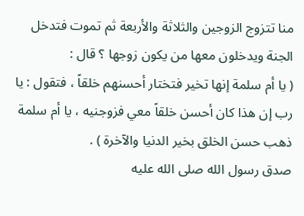منا تتزوج الزوجين والثلاثة والأربعة ثم تموت فتدخل الجنة ويدخلون معها من يكون زوجها ؟ قال :
( يا أم سلمة إنها تخير فتختار أحسنهم خلقاً ، فتقول : يا رب إن هذا كان أحسن خلقاً معي فزوجنيه ، يا أم سلمة ذهب حسن الخلق بخير الدنيا والآخرة ) .
صدق رسول الله صلى الله عليه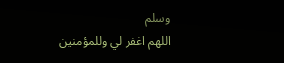وسلم
اللهم اغفر لي وللمؤمنين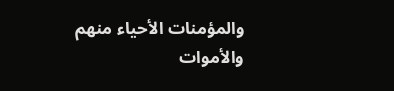والمؤمنات الأحياء منهم والأموات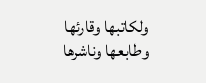ولكاتبها وقارئها وطابعها وناشرها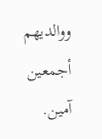ووالديهم أجمعين آمين.